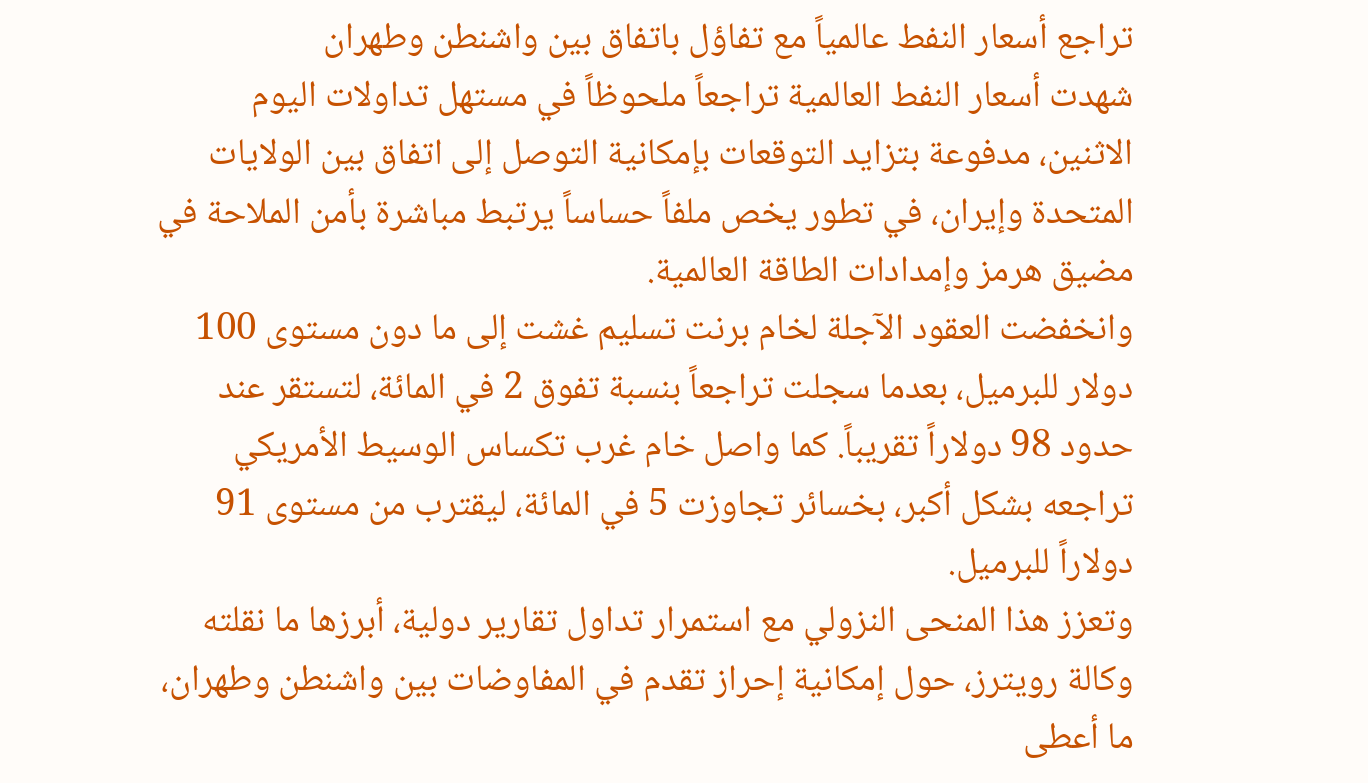تراجع أسعار النفط عالمياً مع تفاؤل باتفاق بين واشنطن وطهران
شهدت أسعار النفط العالمية تراجعاً ملحوظاً في مستهل تداولات اليوم الاثنين، مدفوعة بتزايد التوقعات بإمكانية التوصل إلى اتفاق بين الولايات المتحدة وإيران، في تطور يخص ملفاً حساساً يرتبط مباشرة بأمن الملاحة في مضيق هرمز وإمدادات الطاقة العالمية.
وانخفضت العقود الآجلة لخام برنت تسليم غشت إلى ما دون مستوى 100 دولار للبرميل، بعدما سجلت تراجعاً بنسبة تفوق 2 في المائة، لتستقر عند حدود 98 دولاراً تقريباً. كما واصل خام غرب تكساس الوسيط الأمريكي تراجعه بشكل أكبر، بخسائر تجاوزت 5 في المائة، ليقترب من مستوى 91 دولاراً للبرميل.
وتعزز هذا المنحى النزولي مع استمرار تداول تقارير دولية، أبرزها ما نقلته وكالة رويترز، حول إمكانية إحراز تقدم في المفاوضات بين واشنطن وطهران، ما أعطى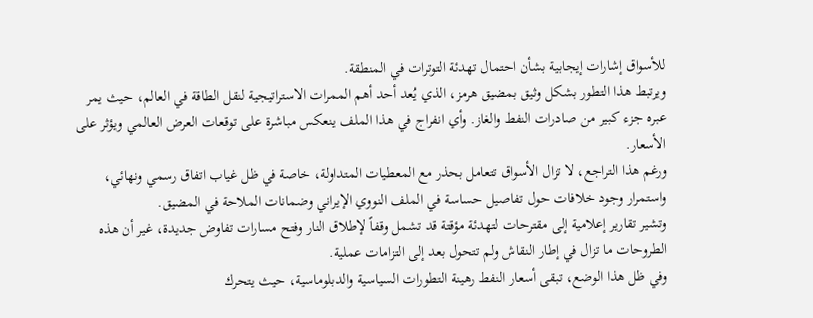للأسواق إشارات إيجابية بشأن احتمال تهدئة التوترات في المنطقة.
ويرتبط هذا التطور بشكل وثيق بمضيق هرمز، الذي يُعد أحد أهم الممرات الاستراتيجية لنقل الطاقة في العالم، حيث يمر عبره جزء كبير من صادرات النفط والغاز. وأي انفراج في هذا الملف ينعكس مباشرة على توقعات العرض العالمي ويؤثر على الأسعار.
ورغم هذا التراجع، لا تزال الأسواق تتعامل بحذر مع المعطيات المتداولة، خاصة في ظل غياب اتفاق رسمي ونهائي، واستمرار وجود خلافات حول تفاصيل حساسة في الملف النووي الإيراني وضمانات الملاحة في المضيق.
وتشير تقارير إعلامية إلى مقترحات لتهدئة مؤقتة قد تشمل وقفاً لإطلاق النار وفتح مسارات تفاوض جديدة، غير أن هذه الطروحات ما تزال في إطار النقاش ولم تتحول بعد إلى التزامات عملية.
وفي ظل هذا الوضع، تبقى أسعار النفط رهينة التطورات السياسية والدبلوماسية، حيث يتحرك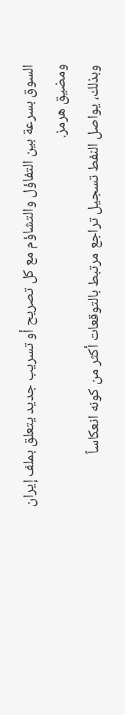السوق بسرعة بين التفاؤل والتشاؤم مع كل تصريح أو تسريب جديد يتعلق بملف إيران ومضيق هرمز.
وبذلك، يواصل النفط تسجيل تراجع مرتبط بالتوقعات أكثر من كونه انعكاساً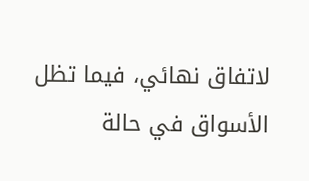لاتفاق نهائي، فيما تظل الأسواق في حالة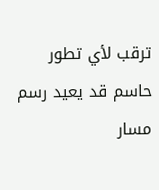ترقب لأي تطور حاسم قد يعيد رسم مسار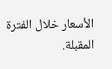الأسعار خلال الفترة المقبلة.